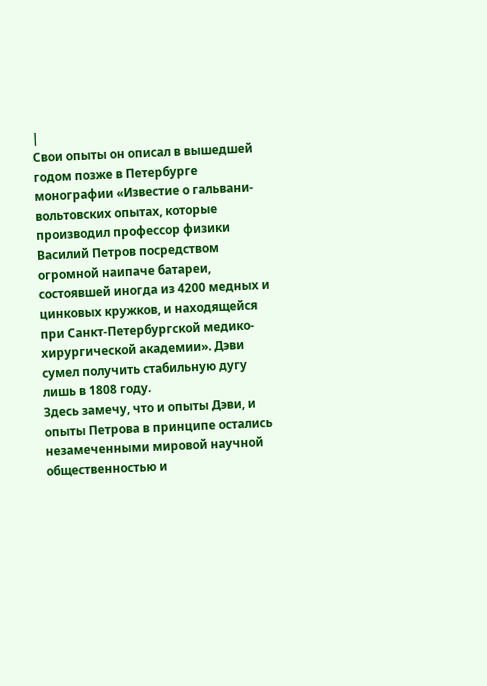|
Свои опыты он описал в вышедшей годом позже в Петербурге монографии «Известие о гальвани-вольтовских опытах, которые производил профессор физики Василий Петров посредством огромной наипаче батареи, состоявшей иногда из 4200 медных и цинковых кружков, и находящейся при Санкт-Петербургской медико-хирургической академии». Дэви сумел получить стабильную дугу лишь в 1808 году.
Здесь замечу, что и опыты Дэви, и опыты Петрова в принципе остались незамеченными мировой научной общественностью и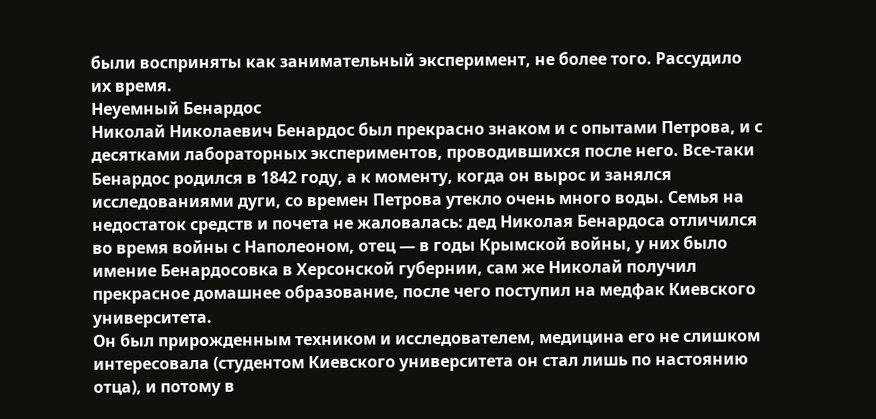были восприняты как занимательный эксперимент, не более того. Рассудило их время.
Неуемный Бенардос
Николай Николаевич Бенардос был прекрасно знаком и с опытами Петрова, и с десятками лабораторных экспериментов, проводившихся после него. Все-таки Бенардос родился в 1842 году, а к моменту, когда он вырос и занялся исследованиями дуги, со времен Петрова утекло очень много воды. Семья на недостаток средств и почета не жаловалась: дед Николая Бенардоса отличился во время войны с Наполеоном, отец — в годы Крымской войны, у них было имение Бенардосовка в Херсонской губернии, сам же Николай получил прекрасное домашнее образование, после чего поступил на медфак Киевского университета.
Он был прирожденным техником и исследователем, медицина его не слишком интересовала (студентом Киевского университета он стал лишь по настоянию отца), и потому в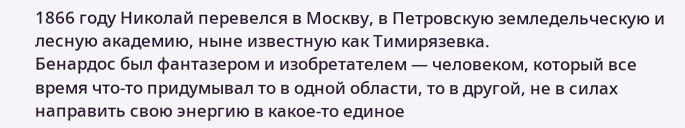1866 году Николай перевелся в Москву, в Петровскую земледельческую и лесную академию, ныне известную как Тимирязевка.
Бенардос был фантазером и изобретателем — человеком, который все время что-то придумывал то в одной области, то в другой, не в силах направить свою энергию в какое-то единое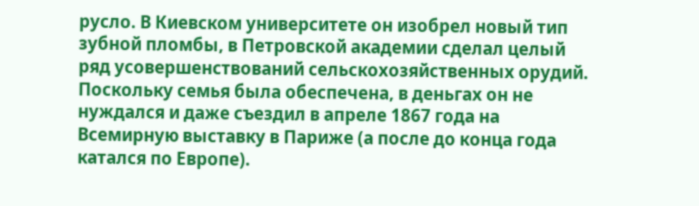русло. В Киевском университете он изобрел новый тип зубной пломбы, в Петровской академии сделал целый ряд усовершенствований сельскохозяйственных орудий. Поскольку семья была обеспечена, в деньгах он не нуждался и даже съездил в апреле 1867 года на Всемирную выставку в Париже (а после до конца года катался по Европе).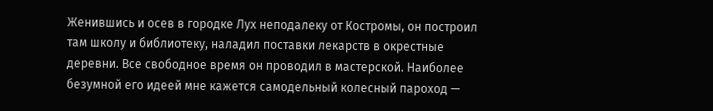Женившись и осев в городке Лух неподалеку от Костромы, он построил там школу и библиотеку, наладил поставки лекарств в окрестные деревни. Все свободное время он проводил в мастерской. Наиболее безумной его идеей мне кажется самодельный колесный пароход —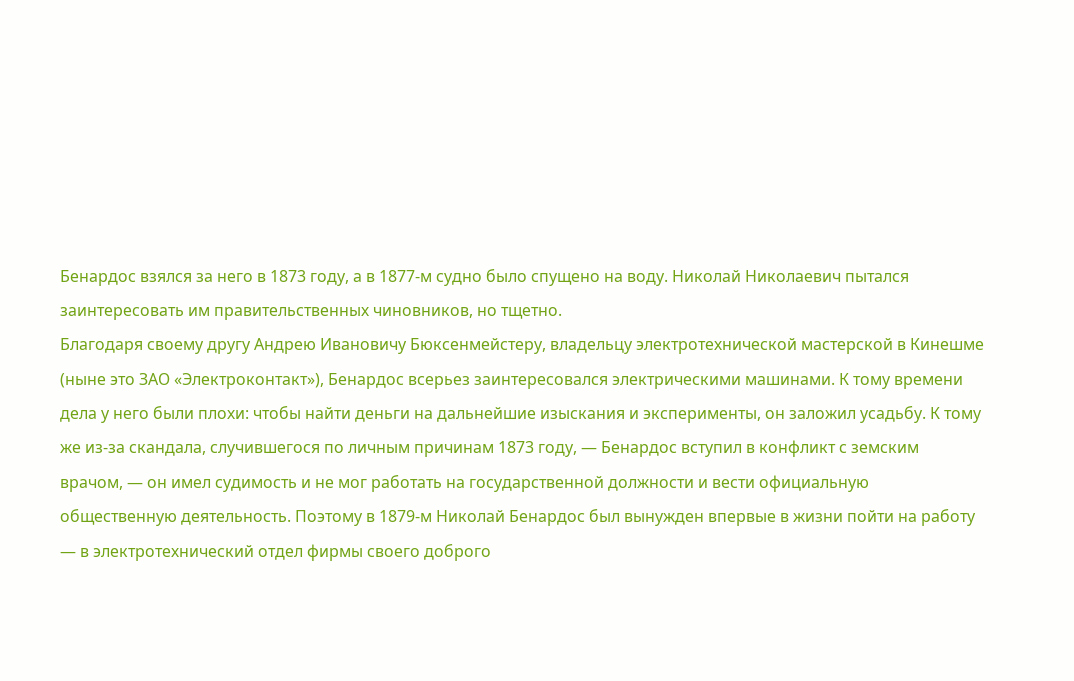Бенардос взялся за него в 1873 году, а в 1877-м судно было спущено на воду. Николай Николаевич пытался заинтересовать им правительственных чиновников, но тщетно.
Благодаря своему другу Андрею Ивановичу Бюксенмейстеру, владельцу электротехнической мастерской в Кинешме (ныне это ЗАО «Электроконтакт»), Бенардос всерьез заинтересовался электрическими машинами. К тому времени дела у него были плохи: чтобы найти деньги на дальнейшие изыскания и эксперименты, он заложил усадьбу. К тому же из-за скандала, случившегося по личным причинам 1873 году, — Бенардос вступил в конфликт с земским врачом, — он имел судимость и не мог работать на государственной должности и вести официальную общественную деятельность. Поэтому в 1879-м Николай Бенардос был вынужден впервые в жизни пойти на работу — в электротехнический отдел фирмы своего доброго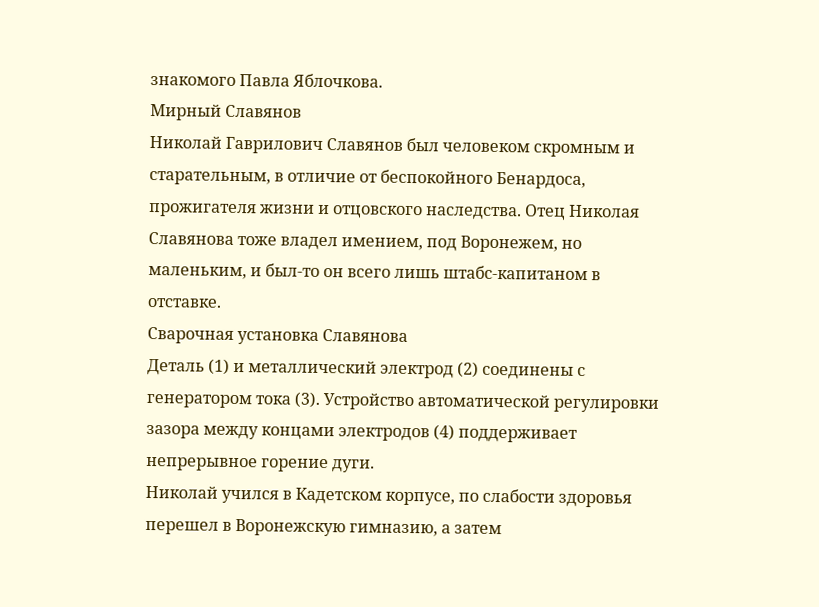знакомого Павла Яблочкова.
Мирный Славянов
Николай Гаврилович Славянов был человеком скромным и старательным, в отличие от беспокойного Бенардоса, прожигателя жизни и отцовского наследства. Отец Николая Славянова тоже владел имением, под Воронежем, но маленьким, и был-то он всего лишь штабс-капитаном в отставке.
Сварочная установка Славянова
Деталь (1) и металлический электрод (2) соединены с генератором тока (3). Устройство автоматической регулировки зазора между концами электродов (4) поддерживает непрерывное горение дуги.
Николай учился в Кадетском корпусе, по слабости здоровья перешел в Воронежскую гимназию, а затем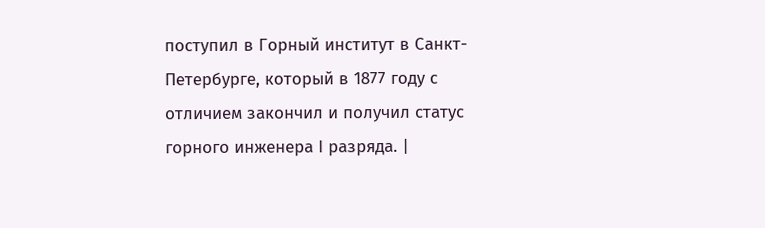поступил в Горный институт в Санкт-Петербурге, который в 1877 году с отличием закончил и получил статус горного инженера I разряда. |